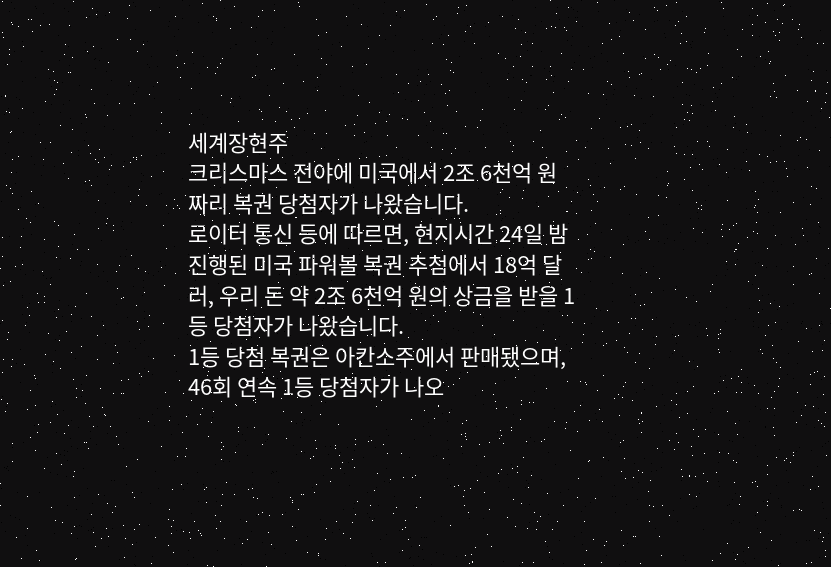세계장현주
크리스마스 전야에 미국에서 2조 6천억 원짜리 복권 당첨자가 나왔습니다.
로이터 통신 등에 따르면, 현지시간 24일 밤 진행된 미국 파워볼 복권 추첨에서 18억 달러, 우리 돈 약 2조 6천억 원의 상금을 받을 1등 당첨자가 나왔습니다.
1등 당첨 복권은 아칸소주에서 판매됐으며, 46회 연속 1등 당첨자가 나오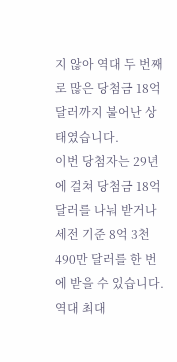지 않아 역대 두 번째로 많은 당첨금 18억 달러까지 불어난 상태였습니다.
이번 당첨자는 29년에 걸쳐 당첨금 18억 달러를 나눠 받거나 세전 기준 8억 3천490만 달러를 한 번에 받을 수 있습니다.
역대 최대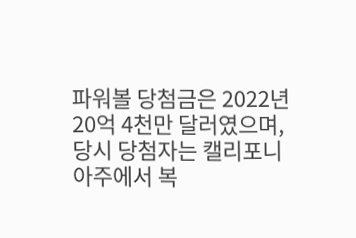파워볼 당첨금은 2022년 20억 4천만 달러였으며, 당시 당첨자는 캘리포니아주에서 복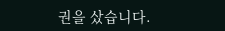권을 샀습니다.